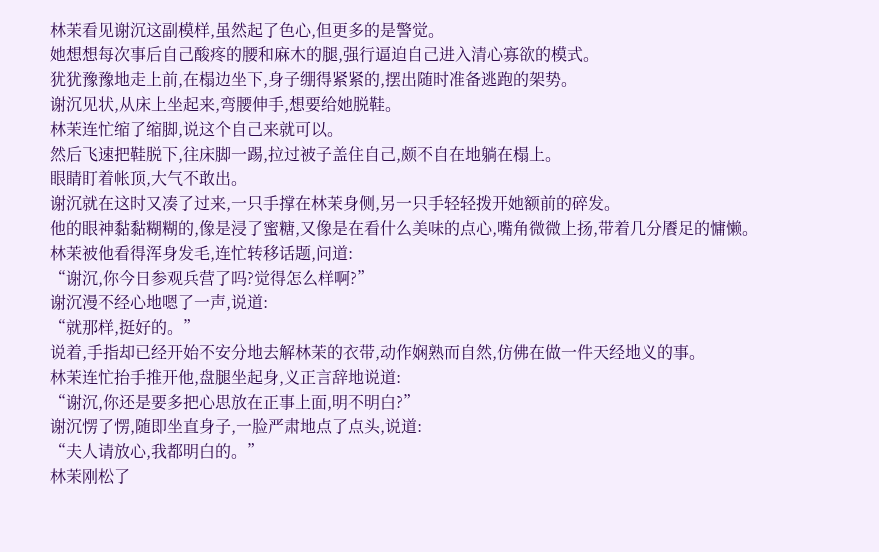林茉看见谢沉这副模样,虽然起了色心,但更多的是警觉。
她想想每次事后自己酸疼的腰和麻木的腿,强行逼迫自己进入清心寡欲的模式。
犹犹豫豫地走上前,在榻边坐下,身子绷得紧紧的,摆出随时准备逃跑的架势。
谢沉见状,从床上坐起来,弯腰伸手,想要给她脱鞋。
林茉连忙缩了缩脚,说这个自己来就可以。
然后飞速把鞋脱下,往床脚一踢,拉过被子盖住自己,颇不自在地躺在榻上。
眼睛盯着帐顶,大气不敢出。
谢沉就在这时又凑了过来,一只手撑在林茉身侧,另一只手轻轻拨开她额前的碎发。
他的眼神黏黏糊糊的,像是浸了蜜糖,又像是在看什么美味的点心,嘴角微微上扬,带着几分餍足的慵懒。
林茉被他看得浑身发毛,连忙转移话题,问道:
“谢沉,你今日参观兵营了吗?觉得怎么样啊?”
谢沉漫不经心地嗯了一声,说道:
“就那样,挺好的。”
说着,手指却已经开始不安分地去解林茉的衣带,动作娴熟而自然,仿佛在做一件天经地义的事。
林茉连忙抬手推开他,盘腿坐起身,义正言辞地说道:
“谢沉,你还是要多把心思放在正事上面,明不明白?”
谢沉愣了愣,随即坐直身子,一脸严肃地点了点头,说道:
“夫人请放心,我都明白的。”
林茉刚松了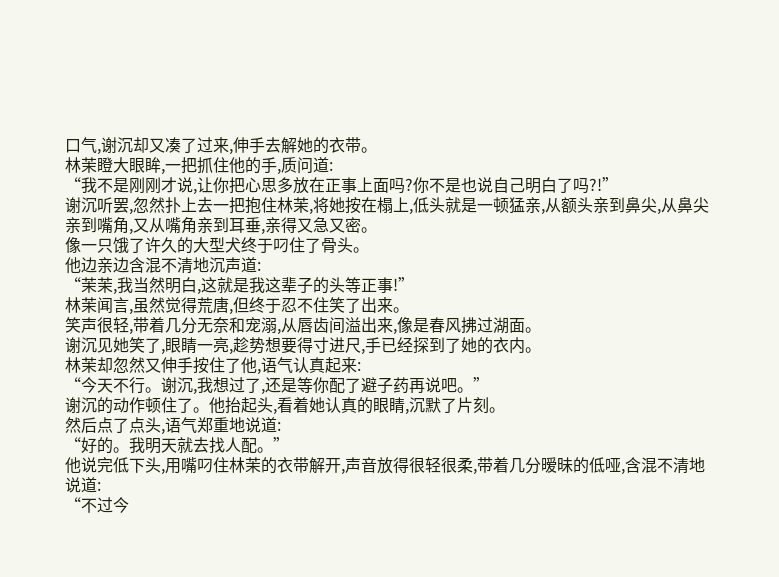口气,谢沉却又凑了过来,伸手去解她的衣带。
林茉瞪大眼眸,一把抓住他的手,质问道:
“我不是刚刚才说,让你把心思多放在正事上面吗?你不是也说自己明白了吗?!”
谢沉听罢,忽然扑上去一把抱住林茉,将她按在榻上,低头就是一顿猛亲,从额头亲到鼻尖,从鼻尖亲到嘴角,又从嘴角亲到耳垂,亲得又急又密。
像一只饿了许久的大型犬终于叼住了骨头。
他边亲边含混不清地沉声道:
“茉茉,我当然明白,这就是我这辈子的头等正事!”
林茉闻言,虽然觉得荒唐,但终于忍不住笑了出来。
笑声很轻,带着几分无奈和宠溺,从唇齿间溢出来,像是春风拂过湖面。
谢沉见她笑了,眼睛一亮,趁势想要得寸进尺,手已经探到了她的衣内。
林茉却忽然又伸手按住了他,语气认真起来:
“今天不行。谢沉,我想过了,还是等你配了避子药再说吧。”
谢沉的动作顿住了。他抬起头,看着她认真的眼睛,沉默了片刻。
然后点了点头,语气郑重地说道:
“好的。我明天就去找人配。”
他说完低下头,用嘴叼住林茉的衣带解开,声音放得很轻很柔,带着几分暧昧的低哑,含混不清地说道:
“不过今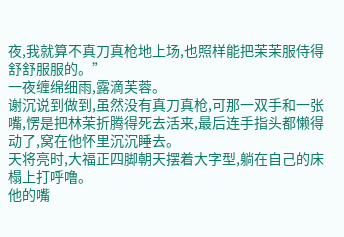夜,我就算不真刀真枪地上场,也照样能把茉茉服侍得舒舒服服的。”
一夜缠绵细雨,露滴芙蓉。
谢沉说到做到,虽然没有真刀真枪,可那一双手和一张嘴,愣是把林茉折腾得死去活来,最后连手指头都懒得动了,窝在他怀里沉沉睡去。
天将亮时,大福正四脚朝天摆着大字型,躺在自己的床榻上打呼噜。
他的嘴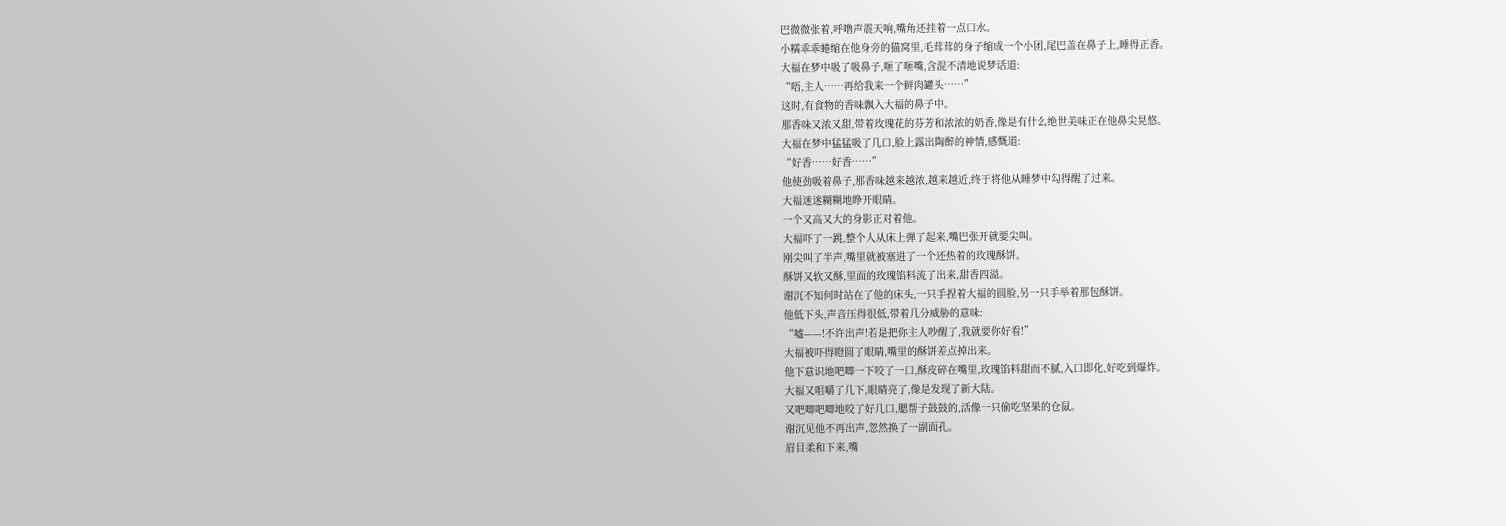巴微微张着,呼噜声震天响,嘴角还挂着一点口水。
小糯乖乖蜷缩在他身旁的猫窝里,毛茸茸的身子缩成一个小团,尾巴盖在鼻子上,睡得正香。
大福在梦中吸了吸鼻子,咂了咂嘴,含混不清地说梦话道:
“唔,主人……再给我来一个鲜肉罐头……”
这时,有食物的香味飘入大福的鼻子中。
那香味又浓又甜,带着玫瑰花的芬芳和浓浓的奶香,像是有什么绝世美味正在他鼻尖晃悠。
大福在梦中猛猛吸了几口,脸上露出陶醉的神情,感慨道:
“好香……好香……”
他使劲吸着鼻子,那香味越来越浓,越来越近,终于将他从睡梦中勾得醒了过来。
大福迷迷糊糊地睁开眼睛。
一个又高又大的身影正对着他。
大福吓了一跳,整个人从床上弹了起来,嘴巴张开就要尖叫。
刚尖叫了半声,嘴里就被塞进了一个还热着的玫瑰酥饼。
酥饼又软又酥,里面的玫瑰馅料流了出来,甜香四溢。
谢沉不知何时站在了他的床头,一只手捏着大福的圆脸,另一只手举着那包酥饼。
他低下头,声音压得很低,带着几分威胁的意味:
“嘘——!不许出声!若是把你主人吵醒了,我就要你好看!”
大福被吓得瞪圆了眼睛,嘴里的酥饼差点掉出来。
他下意识地吧唧一下咬了一口,酥皮碎在嘴里,玫瑰馅料甜而不腻,入口即化,好吃到爆炸。
大福又咀嚼了几下,眼睛亮了,像是发现了新大陆。
又吧唧吧唧地咬了好几口,腮帮子鼓鼓的,活像一只偷吃坚果的仓鼠。
谢沉见他不再出声,忽然换了一副面孔。
眉目柔和下来,嘴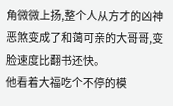角微微上扬,整个人从方才的凶神恶煞变成了和蔼可亲的大哥哥,变脸速度比翻书还快。
他看着大福吃个不停的模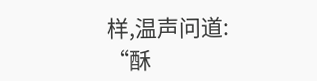样,温声问道:
“酥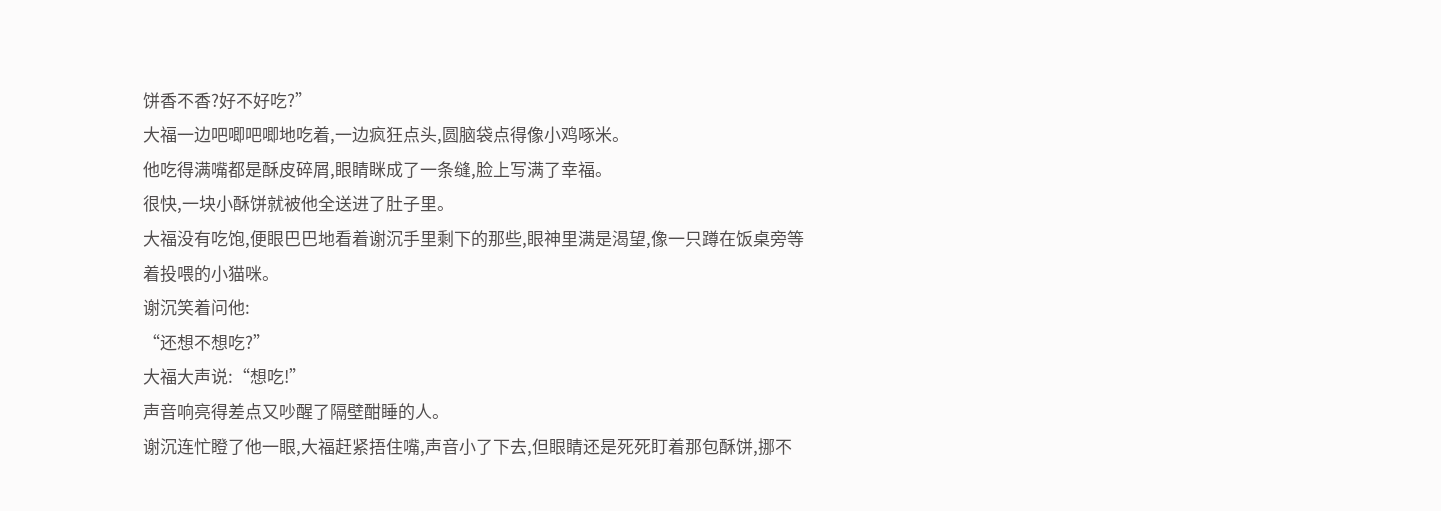饼香不香?好不好吃?”
大福一边吧唧吧唧地吃着,一边疯狂点头,圆脑袋点得像小鸡啄米。
他吃得满嘴都是酥皮碎屑,眼睛眯成了一条缝,脸上写满了幸福。
很快,一块小酥饼就被他全送进了肚子里。
大福没有吃饱,便眼巴巴地看着谢沉手里剩下的那些,眼神里满是渴望,像一只蹲在饭桌旁等着投喂的小猫咪。
谢沉笑着问他:
“还想不想吃?”
大福大声说:“想吃!”
声音响亮得差点又吵醒了隔壁酣睡的人。
谢沉连忙瞪了他一眼,大福赶紧捂住嘴,声音小了下去,但眼睛还是死死盯着那包酥饼,挪不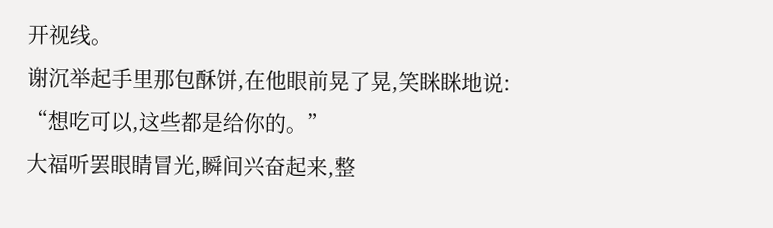开视线。
谢沉举起手里那包酥饼,在他眼前晃了晃,笑眯眯地说:
“想吃可以,这些都是给你的。”
大福听罢眼睛冒光,瞬间兴奋起来,整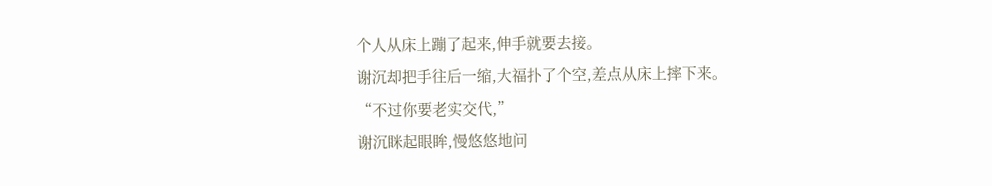个人从床上蹦了起来,伸手就要去接。
谢沉却把手往后一缩,大福扑了个空,差点从床上摔下来。
“不过你要老实交代,”
谢沉眯起眼眸,慢悠悠地问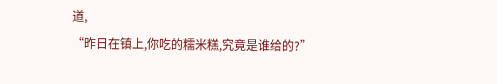道,
“昨日在镇上,你吃的糯米糕,究竟是谁给的?”